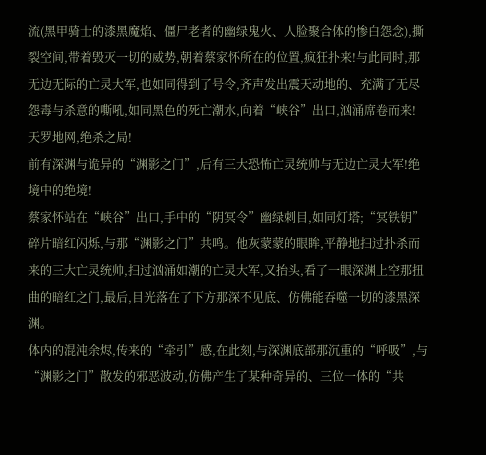流(黑甲骑士的漆黑魔焰、僵尸老者的幽绿鬼火、人脸聚合体的惨白怨念),撕裂空间,带着毁灭一切的威势,朝着蔡家怀所在的位置,疯狂扑来!与此同时,那无边无际的亡灵大军,也如同得到了号令,齐声发出震天动地的、充满了无尽怨毒与杀意的嘶吼,如同黑色的死亡潮水,向着“峡谷”出口,汹涌席卷而来!
天罗地网,绝杀之局!
前有深渊与诡异的“渊影之门”,后有三大恐怖亡灵统帅与无边亡灵大军!绝境中的绝境!
蔡家怀站在“峡谷”出口,手中的“阴冥令”幽绿刺目,如同灯塔;“冥铁钥”碎片暗红闪烁,与那“渊影之门”共鸣。他灰蒙蒙的眼眸,平静地扫过扑杀而来的三大亡灵统帅,扫过汹涌如潮的亡灵大军,又抬头,看了一眼深渊上空那扭曲的暗红之门,最后,目光落在了下方那深不见底、仿佛能吞噬一切的漆黑深渊。
体内的混沌余烬,传来的“牵引”感,在此刻,与深渊底部那沉重的“呼吸”,与“渊影之门”散发的邪恶波动,仿佛产生了某种奇异的、三位一体的“共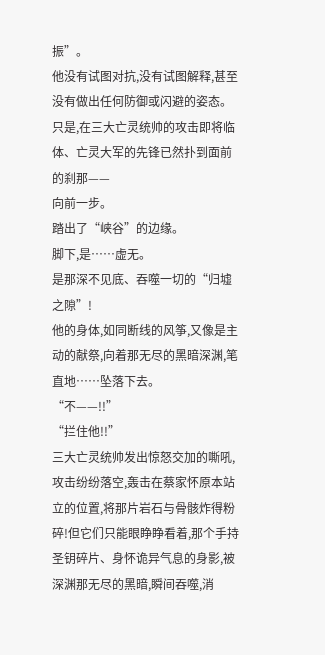振”。
他没有试图对抗,没有试图解释,甚至没有做出任何防御或闪避的姿态。
只是,在三大亡灵统帅的攻击即将临体、亡灵大军的先锋已然扑到面前的刹那——
向前一步。
踏出了“峡谷”的边缘。
脚下,是……虚无。
是那深不见底、吞噬一切的“归墟之隙”!
他的身体,如同断线的风筝,又像是主动的献祭,向着那无尽的黑暗深渊,笔直地……坠落下去。
“不——!!”
“拦住他!!”
三大亡灵统帅发出惊怒交加的嘶吼,攻击纷纷落空,轰击在蔡家怀原本站立的位置,将那片岩石与骨骸炸得粉碎!但它们只能眼睁睁看着,那个手持圣钥碎片、身怀诡异气息的身影,被深渊那无尽的黑暗,瞬间吞噬,消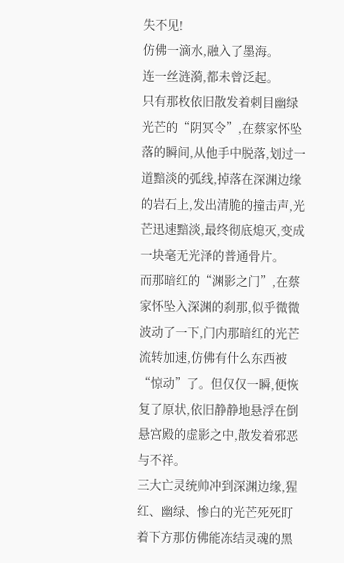失不见!
仿佛一滴水,融入了墨海。
连一丝涟漪,都未曾泛起。
只有那枚依旧散发着刺目幽绿光芒的“阴冥令”,在蔡家怀坠落的瞬间,从他手中脱落,划过一道黯淡的弧线,掉落在深渊边缘的岩石上,发出清脆的撞击声,光芒迅速黯淡,最终彻底熄灭,变成一块毫无光泽的普通骨片。
而那暗红的“渊影之门”,在蔡家怀坠入深渊的刹那,似乎微微波动了一下,门内那暗红的光芒流转加速,仿佛有什么东西被“惊动”了。但仅仅一瞬,便恢复了原状,依旧静静地悬浮在倒悬宫殿的虚影之中,散发着邪恶与不祥。
三大亡灵统帅冲到深渊边缘,猩红、幽绿、惨白的光芒死死盯着下方那仿佛能冻结灵魂的黑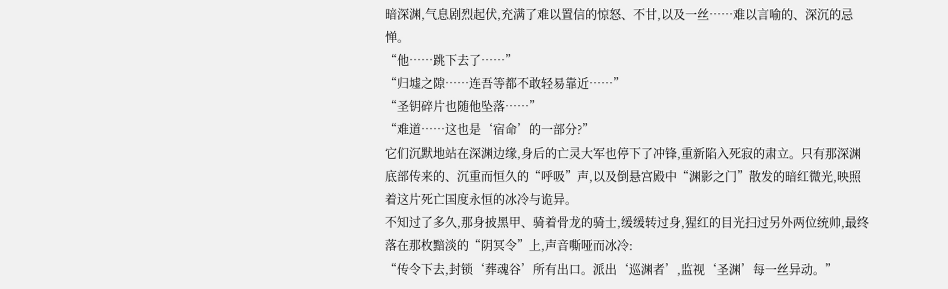暗深渊,气息剧烈起伏,充满了难以置信的惊怒、不甘,以及一丝……难以言喻的、深沉的忌惮。
“他……跳下去了……”
“归墟之隙……连吾等都不敢轻易靠近……”
“圣钥碎片也随他坠落……”
“难道……这也是‘宿命’的一部分?”
它们沉默地站在深渊边缘,身后的亡灵大军也停下了冲锋,重新陷入死寂的肃立。只有那深渊底部传来的、沉重而恒久的“呼吸”声,以及倒悬宫殿中“渊影之门”散发的暗红微光,映照着这片死亡国度永恒的冰冷与诡异。
不知过了多久,那身披黑甲、骑着骨龙的骑士,缓缓转过身,猩红的目光扫过另外两位统帅,最终落在那枚黯淡的“阴冥令”上,声音嘶哑而冰冷:
“传令下去,封锁‘葬魂谷’所有出口。派出‘巡渊者’,监视‘圣渊’每一丝异动。”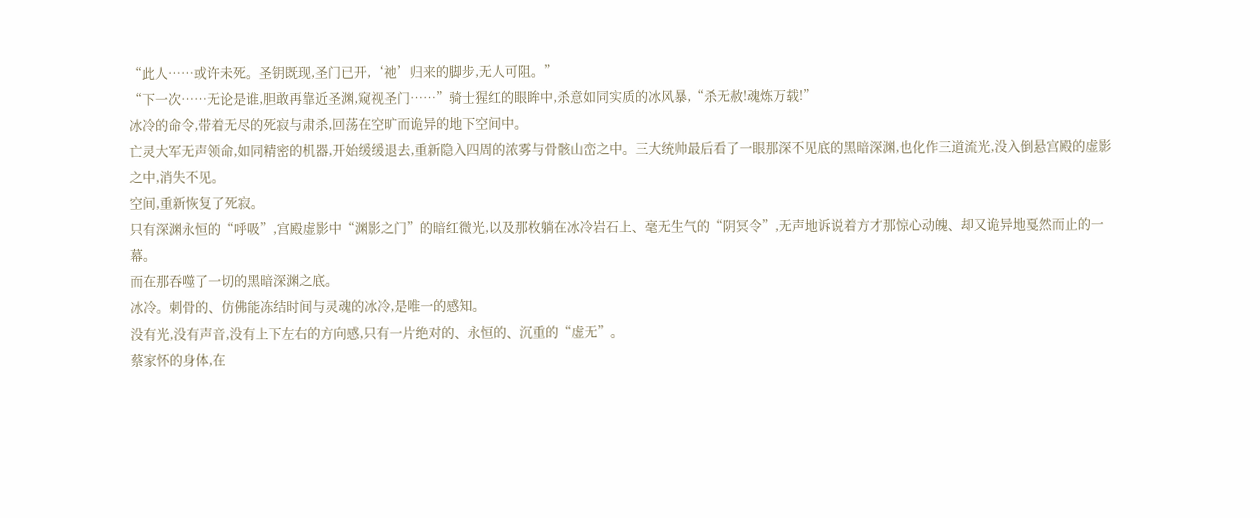“此人……或许未死。圣钥既现,圣门已开,‘祂’归来的脚步,无人可阻。”
“下一次……无论是谁,胆敢再靠近圣渊,窥视圣门……”骑士猩红的眼眸中,杀意如同实质的冰风暴,“杀无赦!魂炼万载!”
冰冷的命令,带着无尽的死寂与肃杀,回荡在空旷而诡异的地下空间中。
亡灵大军无声领命,如同精密的机器,开始缓缓退去,重新隐入四周的浓雾与骨骸山峦之中。三大统帅最后看了一眼那深不见底的黑暗深渊,也化作三道流光,没入倒悬宫殿的虚影之中,消失不见。
空间,重新恢复了死寂。
只有深渊永恒的“呼吸”,宫殿虚影中“渊影之门”的暗红微光,以及那枚躺在冰冷岩石上、毫无生气的“阴冥令”,无声地诉说着方才那惊心动魄、却又诡异地戛然而止的一幕。
而在那吞噬了一切的黑暗深渊之底。
冰冷。刺骨的、仿佛能冻结时间与灵魂的冰冷,是唯一的感知。
没有光,没有声音,没有上下左右的方向感,只有一片绝对的、永恒的、沉重的“虚无”。
蔡家怀的身体,在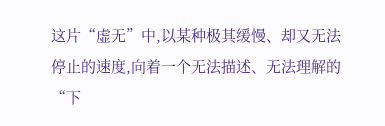这片“虚无”中,以某种极其缓慢、却又无法停止的速度,向着一个无法描述、无法理解的“下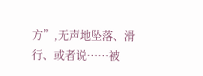方”,无声地坠落、滑行、或者说……被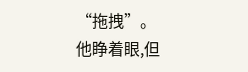“拖拽”。
他睁着眼,但